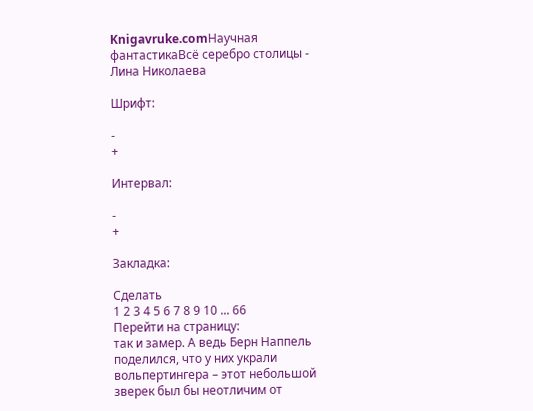Knigavruke.comНаучная фантастикаВсё серебро столицы - Лина Николаева

Шрифт:

-
+

Интервал:

-
+

Закладка:

Сделать
1 2 3 4 5 6 7 8 9 10 ... 66
Перейти на страницу:
так и замер. А ведь Берн Наппель поделился, что у них украли вольпертингера – этот небольшой зверек был бы неотличим от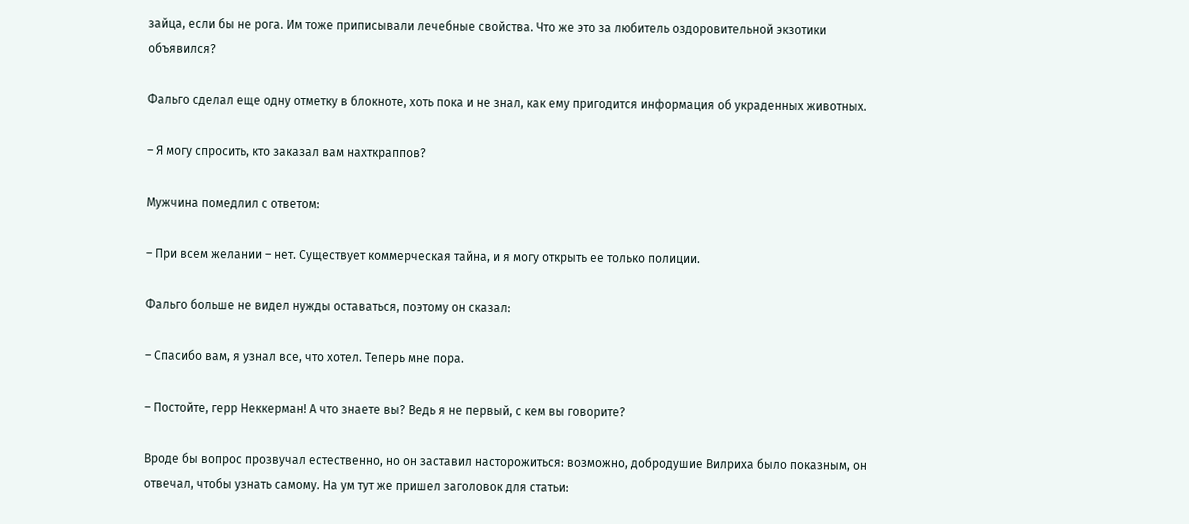зайца, если бы не рога. Им тоже приписывали лечебные свойства. Что же это за любитель оздоровительной экзотики объявился?

Фальго сделал еще одну отметку в блокноте, хоть пока и не знал, как ему пригодится информация об украденных животных.

– Я могу спросить, кто заказал вам нахткраппов?

Мужчина помедлил с ответом:

– При всем желании – нет. Существует коммерческая тайна, и я могу открыть ее только полиции.

Фальго больше не видел нужды оставаться, поэтому он сказал:

– Спасибо вам, я узнал все, что хотел. Теперь мне пора.

– Постойте, герр Неккерман! А что знаете вы? Ведь я не первый, с кем вы говорите?

Вроде бы вопрос прозвучал естественно, но он заставил насторожиться: возможно, добродушие Вилриха было показным, он отвечал, чтобы узнать самому. На ум тут же пришел заголовок для статьи: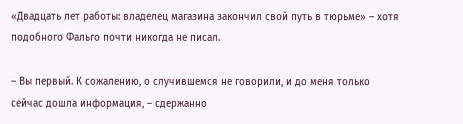«Двадцать лет работы: владелец магазина закончил свой путь в тюрьме» – хотя подобного Фальго почти никогда не писал.

– Вы первый. К сожалению, о случившемся не говорили, и до меня только сейчас дошла информация, – сдержанно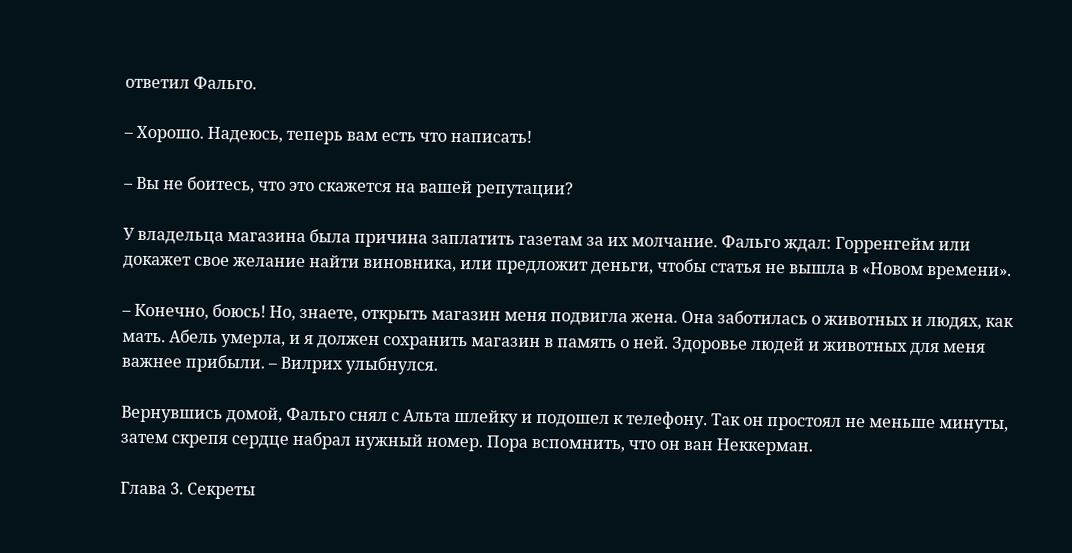ответил Фальго.

– Хорошо. Надеюсь, теперь вам есть что написать!

– Вы не боитесь, что это скажется на вашей репутации?

У владельца магазина была причина заплатить газетам за их молчание. Фальго ждал: Горренгейм или докажет свое желание найти виновника, или предложит деньги, чтобы статья не вышла в «Новом времени».

– Конечно, боюсь! Но, знаете, открыть магазин меня подвигла жена. Она заботилась о животных и людях, как мать. Абель умерла, и я должен сохранить магазин в память о ней. Здоровье людей и животных для меня важнее прибыли. – Вилрих улыбнулся.

Вернувшись домой, Фальго снял с Альта шлейку и подошел к телефону. Так он простоял не меньше минуты, затем скрепя сердце набрал нужный номер. Пора вспомнить, что он ван Неккерман.

Глава 3. Секреты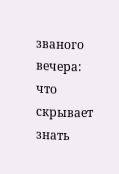званого вечера: что скрывает знать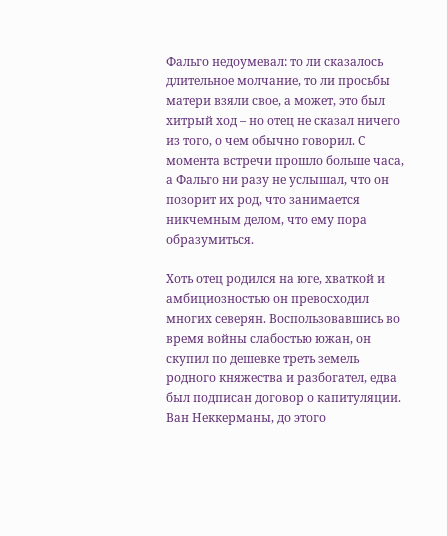Фальго недоумевал: то ли сказалось длительное молчание, то ли просьбы матери взяли свое, а может, это был хитрый ход – но отец не сказал ничего из того, о чем обычно говорил. С момента встречи прошло больше часа, а Фальго ни разу не услышал, что он позорит их род, что занимается никчемным делом, что ему пора образумиться.

Хоть отец родился на юге, хваткой и амбициозностью он превосходил многих северян. Воспользовавшись во время войны слабостью южан, он скупил по дешевке треть земель родного княжества и разбогател, едва был подписан договор о капитуляции. Ван Неккерманы, до этого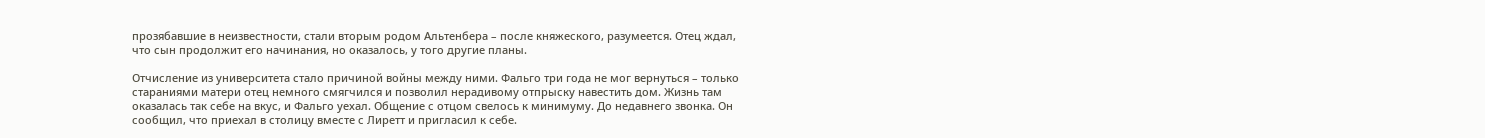прозябавшие в неизвестности, стали вторым родом Альтенбера – после княжеского, разумеется. Отец ждал, что сын продолжит его начинания, но оказалось, у того другие планы.

Отчисление из университета стало причиной войны между ними. Фальго три года не мог вернуться – только стараниями матери отец немного смягчился и позволил нерадивому отпрыску навестить дом. Жизнь там оказалась так себе на вкус, и Фальго уехал. Общение с отцом свелось к минимуму. До недавнего звонка. Он сообщил, что приехал в столицу вместе с Лиретт и пригласил к себе.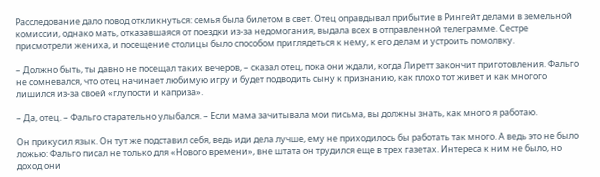Расследование дало повод откликнуться: семья была билетом в свет. Отец оправдывал прибытие в Рингейт делами в земельной комиссии, однако мать, отказавшаяся от поездки из-за недомогания, выдала всех в отправленной телеграмме. Сестре присмотрели жениха, и посещение столицы было способом приглядеться к нему, к его делам и устроить помолвку.

– Должно быть, ты давно не посещал таких вечеров, – сказал отец, пока они ждали, когда Лиретт закончит приготовления. Фальго не сомневался, что отец начинает любимую игру и будет подводить сыну к признанию, как плохо тот живет и как многого лишился из-за своей «глупости и каприза».

– Да, отец. – Фальго старательно улыбался. – Если мама зачитывала мои письма, вы должны знать, как много я работаю.

Он прикусил язык. Он тут же подставил себя, ведь иди дела лучше, ему не приходилось бы работать так много. А ведь это не было ложью: Фальго писал не только для «Нового времени», вне штата он трудился еще в трех газетах. Интереса к ним не было, но доход они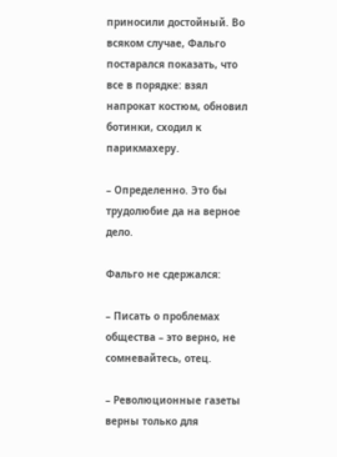приносили достойный. Во всяком случае, Фальго постарался показать, что все в порядке: взял напрокат костюм, обновил ботинки, сходил к парикмахеру.

– Определенно. Это бы трудолюбие да на верное дело.

Фальго не сдержался:

– Писать о проблемах общества – это верно, не сомневайтесь, отец.

– Революционные газеты верны только для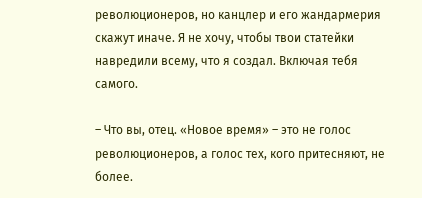революционеров, но канцлер и его жандармерия скажут иначе. Я не хочу, чтобы твои статейки навредили всему, что я создал. Включая тебя самого.

– Что вы, отец. «Новое время» – это не голос революционеров, а голос тех, кого притесняют, не более.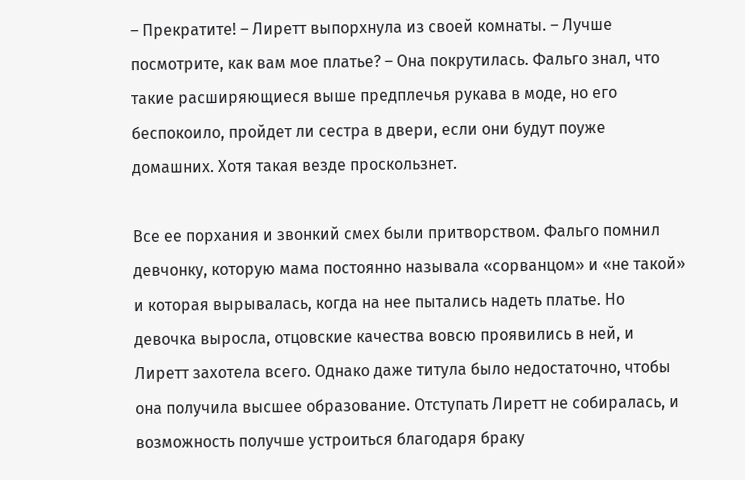– Прекратите! – Лиретт выпорхнула из своей комнаты. – Лучше посмотрите, как вам мое платье? – Она покрутилась. Фальго знал, что такие расширяющиеся выше предплечья рукава в моде, но его беспокоило, пройдет ли сестра в двери, если они будут поуже домашних. Хотя такая везде проскользнет.

Все ее порхания и звонкий смех были притворством. Фальго помнил девчонку, которую мама постоянно называла «сорванцом» и «не такой» и которая вырывалась, когда на нее пытались надеть платье. Но девочка выросла, отцовские качества вовсю проявились в ней, и Лиретт захотела всего. Однако даже титула было недостаточно, чтобы она получила высшее образование. Отступать Лиретт не собиралась, и возможность получше устроиться благодаря браку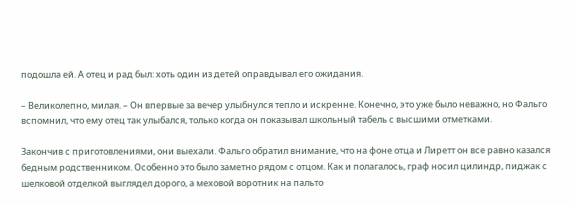подошла ей. А отец и рад был: хоть один из детей оправдывал его ожидания.

– Великолепно, милая. – Он впервые за вечер улыбнулся тепло и искренне. Конечно, это уже было неважно, но Фальго вспомнил, что ему отец так улыбался, только когда он показывал школьный табель с высшими отметками.

Закончив с приготовлениями, они выехали. Фальго обратил внимание, что на фоне отца и Лиретт он все равно казался бедным родственником. Особенно это было заметно рядом с отцом. Как и полагалось, граф носил цилиндр, пиджак с шелковой отделкой выглядел дорого, а меховой воротник на пальто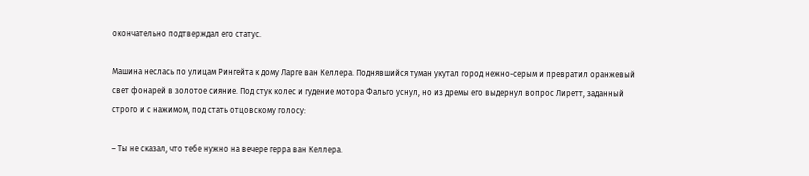окончательно подтверждал его статус.

Машина неслась по улицам Рингейта к дому Ларге ван Келлера. Поднявшийся туман укутал город нежно-серым и превратил оранжевый свет фонарей в золотое сияние. Под стук колес и гудение мотора Фальго уснул, но из дремы его выдернул вопрос Лиретт, заданный строго и с нажимом, под стать отцовскому голосу:

– Ты не сказал, что тебе нужно на вечере герра ван Келлера.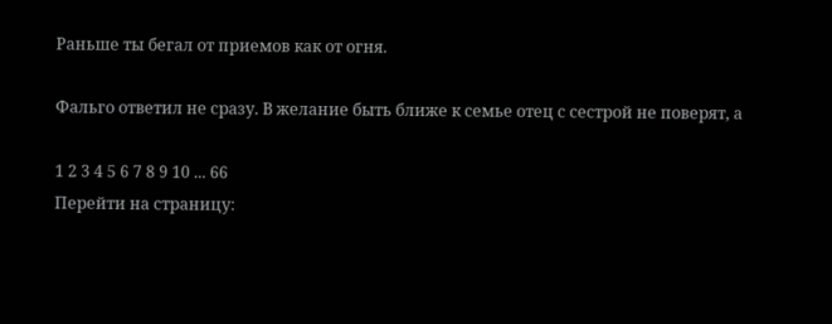Раньше ты бегал от приемов как от огня.

Фальго ответил не сразу. В желание быть ближе к семье отец с сестрой не поверят, а

1 2 3 4 5 6 7 8 9 10 ... 66
Перейти на страницу: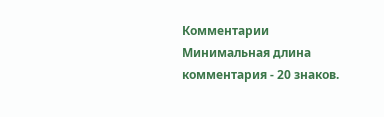Комментарии
Минимальная длина комментария - 20 знаков.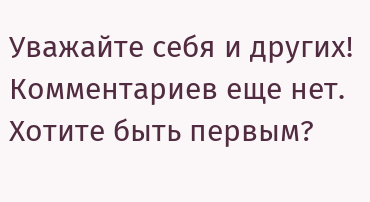Уважайте себя и других!
Комментариев еще нет. Хотите быть первым?